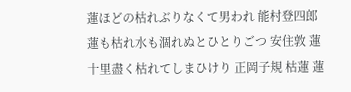蓮ほどの枯れぶりなくて男われ 能村登四郎 蓮も枯れ水も涸れぬとひとりごつ 安住敦 蓮十里盡く枯れてしまひけり 正岡子規 枯蓮 蓮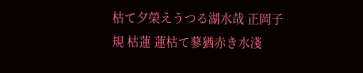枯て夕榮えうつる湖水哉 正岡子規 枯蓮 蓮枯て蓼猶赤き水淺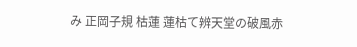み 正岡子規 枯蓮 蓮枯て辨天堂の破風赤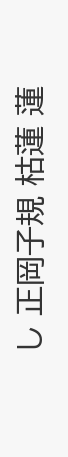し 正岡子規 枯蓮 蓮